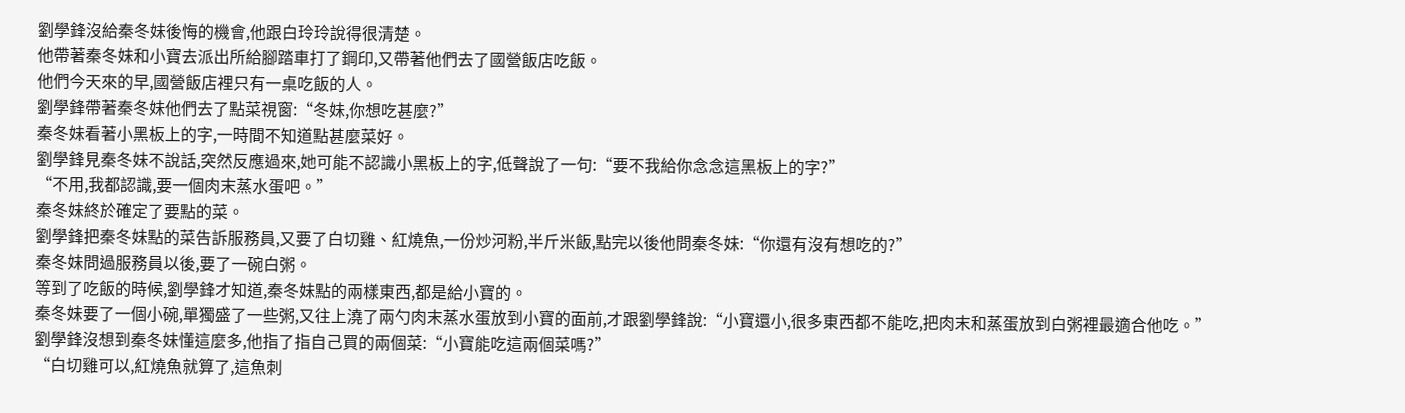劉學鋒沒給秦冬妹後悔的機會,他跟白玲玲說得很清楚。
他帶著秦冬妹和小寶去派出所給腳踏車打了鋼印,又帶著他們去了國營飯店吃飯。
他們今天來的早,國營飯店裡只有一桌吃飯的人。
劉學鋒帶著秦冬妹他們去了點菜視窗:“冬妹,你想吃甚麼?”
秦冬妹看著小黑板上的字,一時間不知道點甚麼菜好。
劉學鋒見秦冬妹不說話,突然反應過來,她可能不認識小黑板上的字,低聲說了一句:“要不我給你念念這黑板上的字?”
“不用,我都認識,要一個肉末蒸水蛋吧。”
秦冬妹終於確定了要點的菜。
劉學鋒把秦冬妹點的菜告訴服務員,又要了白切雞、紅燒魚,一份炒河粉,半斤米飯,點完以後他問秦冬妹:“你還有沒有想吃的?”
秦冬妹問過服務員以後,要了一碗白粥。
等到了吃飯的時候,劉學鋒才知道,秦冬妹點的兩樣東西,都是給小寶的。
秦冬妹要了一個小碗,單獨盛了一些粥,又往上澆了兩勺肉末蒸水蛋放到小寶的面前,才跟劉學鋒說:“小寶還小,很多東西都不能吃,把肉末和蒸蛋放到白粥裡最適合他吃。”
劉學鋒沒想到秦冬妹懂這麼多,他指了指自己買的兩個菜:“小寶能吃這兩個菜嗎?”
“白切雞可以,紅燒魚就算了,這魚刺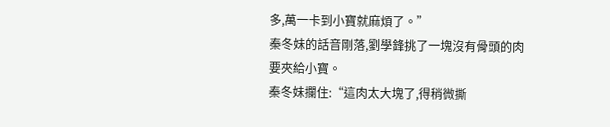多,萬一卡到小寶就麻煩了。”
秦冬妹的話音剛落,劉學鋒挑了一塊沒有骨頭的肉要夾給小寶。
秦冬妹攔住:“這肉太大塊了,得稍微撕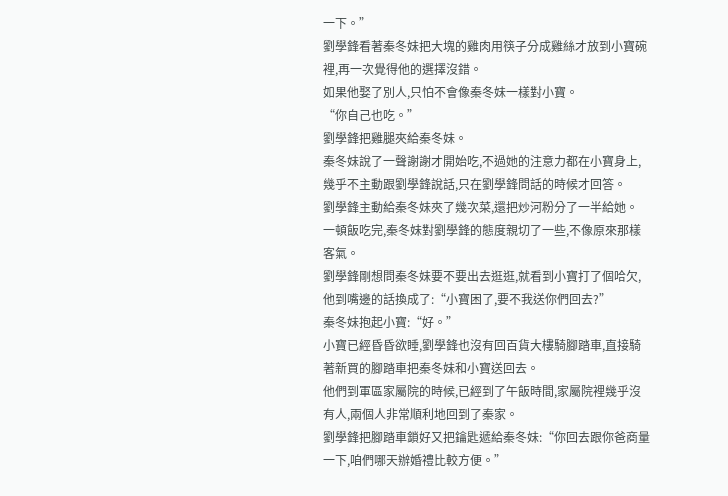一下。”
劉學鋒看著秦冬妹把大塊的雞肉用筷子分成雞絲才放到小寶碗裡,再一次覺得他的選擇沒錯。
如果他娶了別人,只怕不會像秦冬妹一樣對小寶。
“你自己也吃。”
劉學鋒把雞腿夾給秦冬妹。
秦冬妹說了一聲謝謝才開始吃,不過她的注意力都在小寶身上,幾乎不主動跟劉學鋒說話,只在劉學鋒問話的時候才回答。
劉學鋒主動給秦冬妹夾了幾次菜,還把炒河粉分了一半給她。
一頓飯吃完,秦冬妹對劉學鋒的態度親切了一些,不像原來那樣客氣。
劉學鋒剛想問秦冬妹要不要出去逛逛,就看到小寶打了個哈欠,他到嘴邊的話換成了:“小寶困了,要不我送你們回去?”
秦冬妹抱起小寶:“好。”
小寶已經昏昏欲睡,劉學鋒也沒有回百貨大樓騎腳踏車,直接騎著新買的腳踏車把秦冬妹和小寶送回去。
他們到軍區家屬院的時候,已經到了午飯時間,家屬院裡幾乎沒有人,兩個人非常順利地回到了秦家。
劉學鋒把腳踏車鎖好又把鑰匙遞給秦冬妹:“你回去跟你爸商量一下,咱們哪天辦婚禮比較方便。”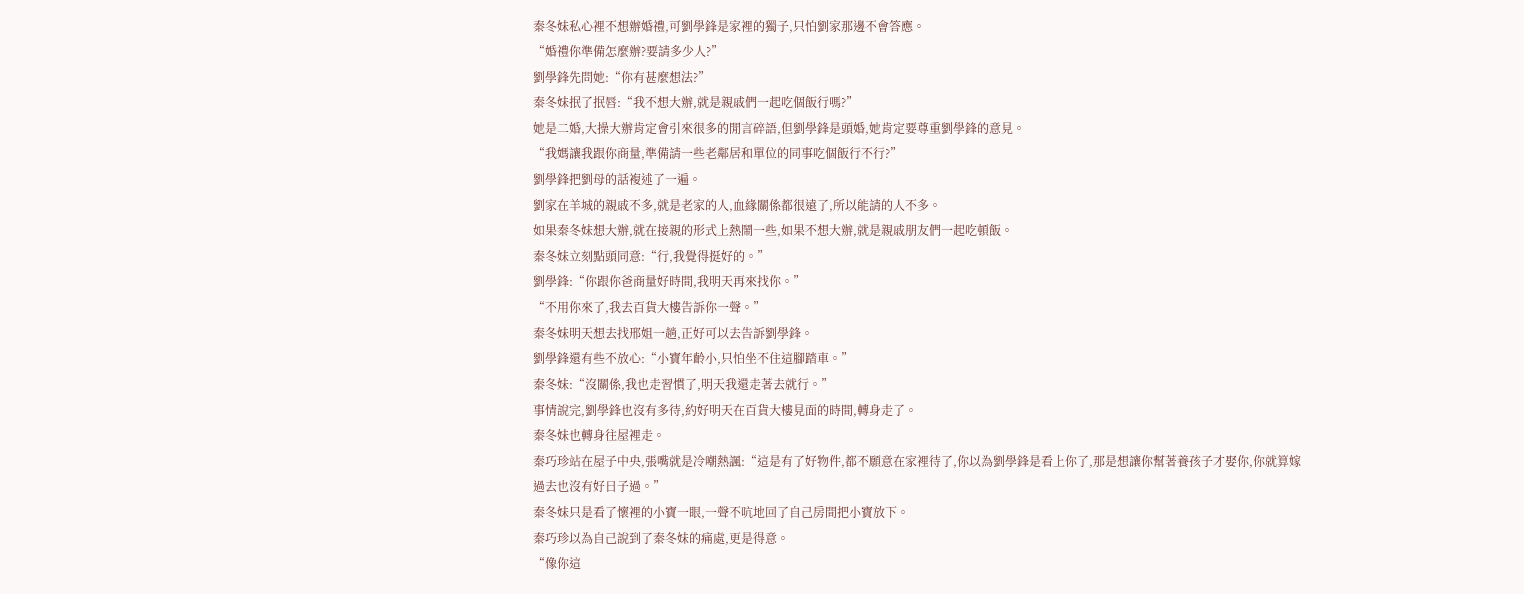秦冬妹私心裡不想辦婚禮,可劉學鋒是家裡的獨子,只怕劉家那邊不會答應。
“婚禮你準備怎麼辦?要請多少人?”
劉學鋒先問她:“你有甚麼想法?”
秦冬妹抿了抿唇:“我不想大辦,就是親戚們一起吃個飯行嗎?”
她是二婚,大操大辦肯定會引來很多的閒言碎語,但劉學鋒是頭婚,她肯定要尊重劉學鋒的意見。
“我媽讓我跟你商量,準備請一些老鄰居和單位的同事吃個飯行不行?”
劉學鋒把劉母的話複述了一遍。
劉家在羊城的親戚不多,就是老家的人,血緣關係都很遠了,所以能請的人不多。
如果秦冬妹想大辦,就在接親的形式上熱鬧一些,如果不想大辦,就是親戚朋友們一起吃頓飯。
秦冬妹立刻點頭同意:“行,我覺得挺好的。”
劉學鋒:“你跟你爸商量好時間,我明天再來找你。”
“不用你來了,我去百貨大樓告訴你一聲。”
秦冬妹明天想去找邢姐一趟,正好可以去告訴劉學鋒。
劉學鋒還有些不放心:“小寶年齡小,只怕坐不住這腳踏車。”
秦冬妹:“沒關係,我也走習慣了,明天我還走著去就行。”
事情說完,劉學鋒也沒有多待,約好明天在百貨大樓見面的時間,轉身走了。
秦冬妹也轉身往屋裡走。
秦巧珍站在屋子中央,張嘴就是冷嘲熱諷:“這是有了好物件,都不願意在家裡待了,你以為劉學鋒是看上你了,那是想讓你幫著養孩子才娶你,你就算嫁過去也沒有好日子過。”
秦冬妹只是看了懷裡的小寶一眼,一聲不吭地回了自己房間把小寶放下。
秦巧珍以為自己說到了秦冬妹的痛處,更是得意。
“像你這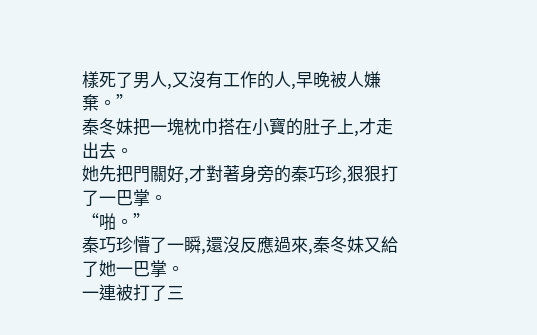樣死了男人,又沒有工作的人,早晚被人嫌棄。”
秦冬妹把一塊枕巾搭在小寶的肚子上,才走出去。
她先把門關好,才對著身旁的秦巧珍,狠狠打了一巴掌。
“啪。”
秦巧珍懵了一瞬,還沒反應過來,秦冬妹又給了她一巴掌。
一連被打了三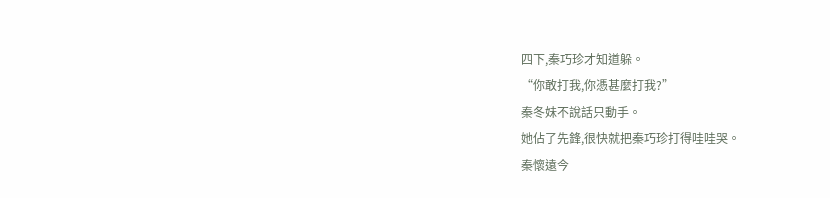四下,秦巧珍才知道躲。
“你敢打我,你憑甚麼打我?”
秦冬妹不說話只動手。
她佔了先鋒,很快就把秦巧珍打得哇哇哭。
秦懷遠今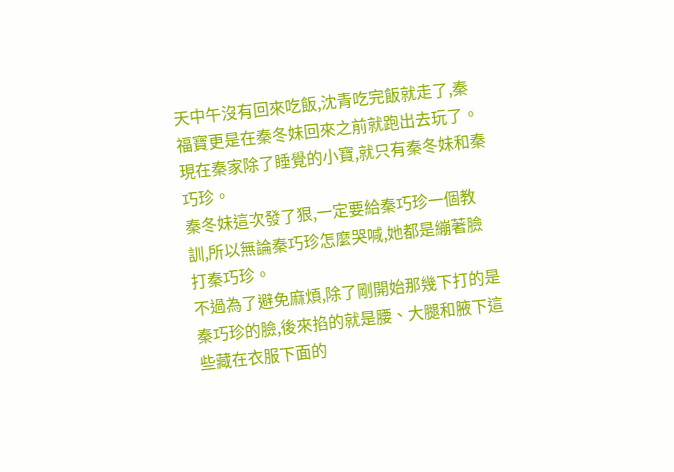天中午沒有回來吃飯,沈青吃完飯就走了,秦福寶更是在秦冬妹回來之前就跑出去玩了。
現在秦家除了睡覺的小寶,就只有秦冬妹和秦巧珍。
秦冬妹這次發了狠,一定要給秦巧珍一個教訓,所以無論秦巧珍怎麼哭喊,她都是繃著臉打秦巧珍。
不過為了避免麻煩,除了剛開始那幾下打的是秦巧珍的臉,後來掐的就是腰、大腿和腋下這些藏在衣服下面的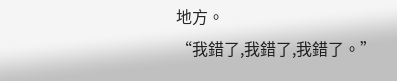地方。
“我錯了,我錯了,我錯了。”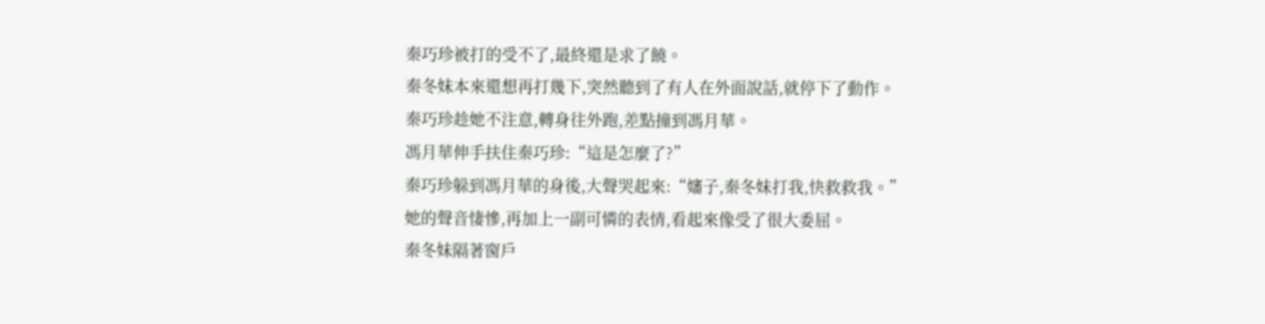秦巧珍被打的受不了,最終還是求了饒。
秦冬妹本來還想再打幾下,突然聽到了有人在外面說話,就停下了動作。
秦巧珍趁她不注意,轉身往外跑,差點撞到馮月華。
馮月華伸手扶住秦巧珍:“這是怎麼了?”
秦巧珍躲到馮月華的身後,大聲哭起來:“嬸子,秦冬妹打我,快救救我。”
她的聲音悽慘,再加上一副可憐的表情,看起來像受了很大委屈。
秦冬妹隔著窗戶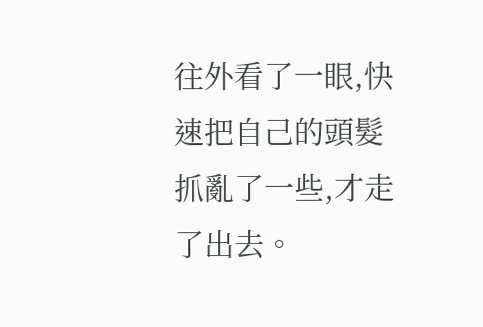往外看了一眼,快速把自己的頭髮抓亂了一些,才走了出去。